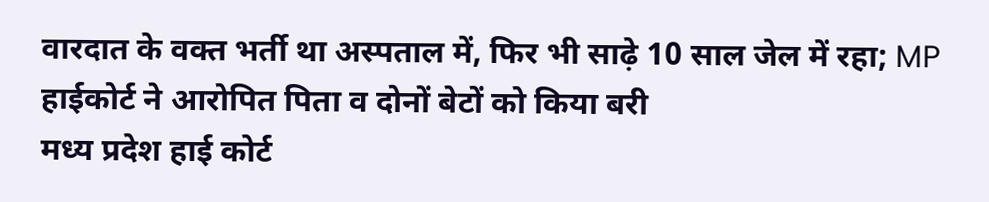वारदात के वक्त भर्ती था अस्पताल में, फिर भी साढ़े 10 साल जेल में रहा; MP हाईकोर्ट ने आरोपित पिता व दोनों बेटों को किया बरी
मध्य प्रदेश हाई कोर्ट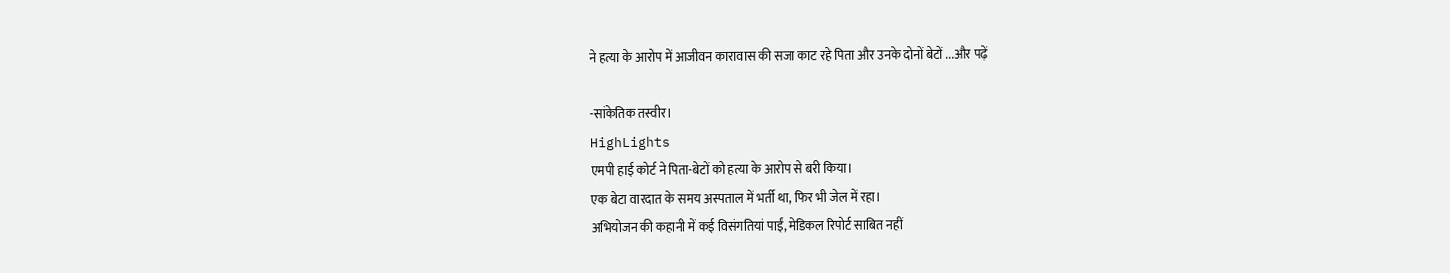ने हत्या के आरोप में आजीवन कारावास की सजा काट रहे पिता और उनके दोनों बेटों ...और पढ़ें

-सांकेतिक तस्वीर।
HighLights
एमपी हाई कोर्ट ने पिता-बेटों को हत्या के आरोप से बरी किया।
एक बेटा वारदात के समय अस्पताल में भर्ती था, फिर भी जेल में रहा।
अभियोजन की कहानी में कई विसंगतियां पाईं, मेडिकल रिपोर्ट साबित नहीं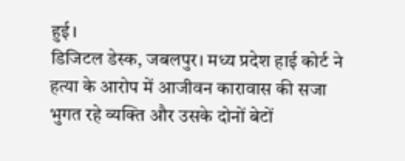हुई।
डिजिटल डेस्क, जबलपुर। मध्य प्रदेश हाई कोर्ट ने हत्या के आरोप में आजीवन कारावास की सजा भुगत रहे व्यक्ति और उसके दोनों बेटों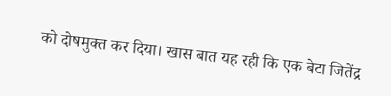को दोषमुक्त कर दिया। खास बात यह रही कि एक बेटा जितेंद्र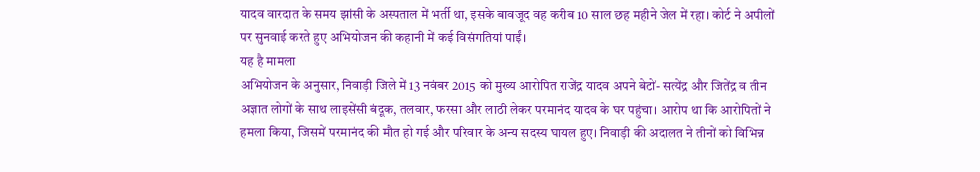यादव वारदात के समय झांसी के अस्पताल में भर्ती था, इसके बावजूद वह करीब 10 साल छह महीने जेल में रहा। कोर्ट ने अपीलों पर सुनवाई करते हुए अभियोजन की कहानी में कई विसंगतियां पाईं।
यह है मामला
अभियोजन के अनुसार, निवाड़ी जिले में 13 नवंबर 2015 को मुख्य आरोपित राजेंद्र यादव अपने बेटों- सत्येंद्र और जितेंद्र व तीन अज्ञात लोगों के साथ लाइसेंसी बंदूक, तलवार, फरसा और लाठी लेकर परमानंद यादव के घर पहुंचा। आरोप था कि आरोपितों ने हमला किया, जिसमें परमानंद की मौत हो गई और परिवार के अन्य सदस्य घायल हुए। निवाड़ी की अदालत ने तीनों को विभिन्न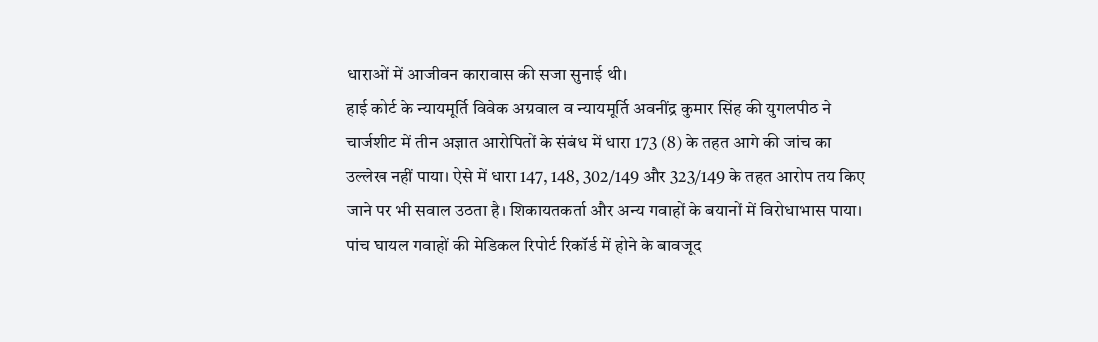धाराओं में आजीवन कारावास की सजा सुनाई थी।
हाई कोर्ट के न्यायमूर्ति विवेक अग्रवाल व न्यायमूर्ति अवनींद्र कुमार सिंह की युगलपीठ ने चार्जशीट में तीन अज्ञात आरोपितों के संबंध में धारा 173 (8) के तहत आगे की जांच का उल्लेख नहीं पाया। ऐसे में धारा 147, 148, 302/149 और 323/149 के तहत आरोप तय किए जाने पर भी सवाल उठता है। शिकायतकर्ता और अन्य गवाहों के बयानों में विरोधाभास पाया।
पांच घायल गवाहों की मेडिकल रिपोर्ट रिकॉर्ड में होने के बावजूद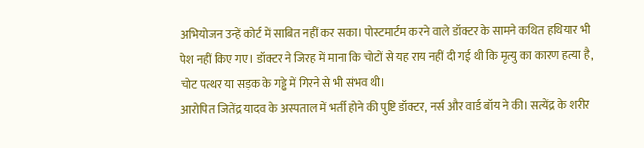अभियोजन उन्हें कोर्ट में साबित नहीं कर सका। पोस्टमार्टम करने वाले डॉक्टर के सामने कथित हथियार भी पेश नहीं किए गए। डॉक्टर ने जिरह में माना कि चोटों से यह राय नहीं दी गई थी कि मृत्यु का कारण हत्या है, चोट पत्थर या सड़क के गड्ढे में गिरने से भी संभव थी।
आरोपित जितेंद्र यादव के अस्पताल में भर्ती होने की पुष्टि डॉक्टर, नर्स और वार्ड बॉय ने की। सत्येंद्र के शरीर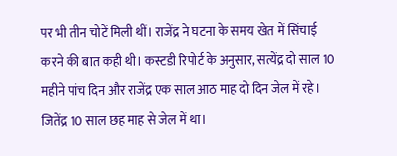पर भी तीन चोटें मिली थीं। राजेंद्र ने घटना के समय खेत में सिंचाई करने की बात कही थी। कस्टडी रिपोर्ट के अनुसार, सत्येंद्र दो साल 10 महीने पांच दिन और राजेंद्र एक साल आठ माह दो दिन जेल में रहे। जितेंद्र 10 साल छह माह से जेल में था।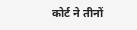कोर्ट ने तीनों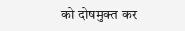को दोषमुक्त कर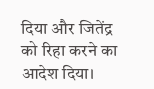दिया और जितेंद्र को रिहा करने का आदेश दिया।